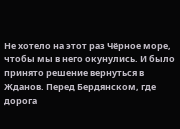Не хотело на этот раз Чёрное море, чтобы мы в него окунулись. И было принято решение вернуться в Жданов. Перед Бердянском, где дорога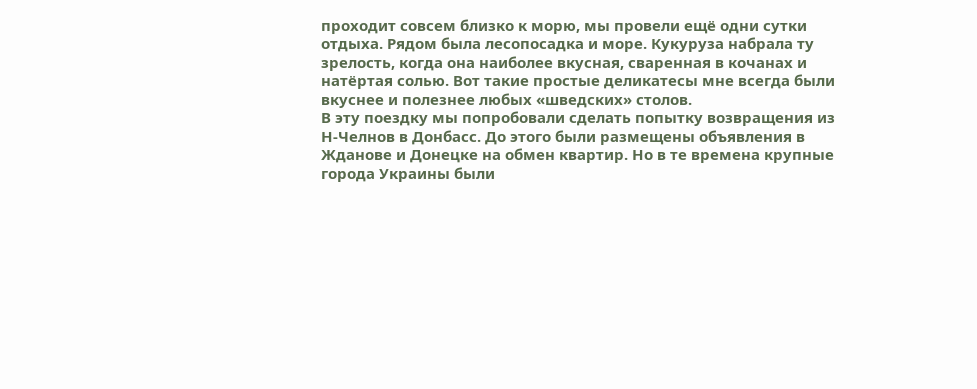проходит совсем близко к морю, мы провели ещё одни сутки отдыха. Рядом была лесопосадка и море. Кукуруза набрала ту зрелость, когда она наиболее вкусная, сваренная в кочанах и натёртая солью. Вот такие простые деликатесы мне всегда были вкуснее и полезнее любых «шведских» столов.
В эту поездку мы попробовали сделать попытку возвращения из Н-Челнов в Донбасс. До этого были размещены объявления в Жданове и Донецке на обмен квартир. Но в те времена крупные города Украины были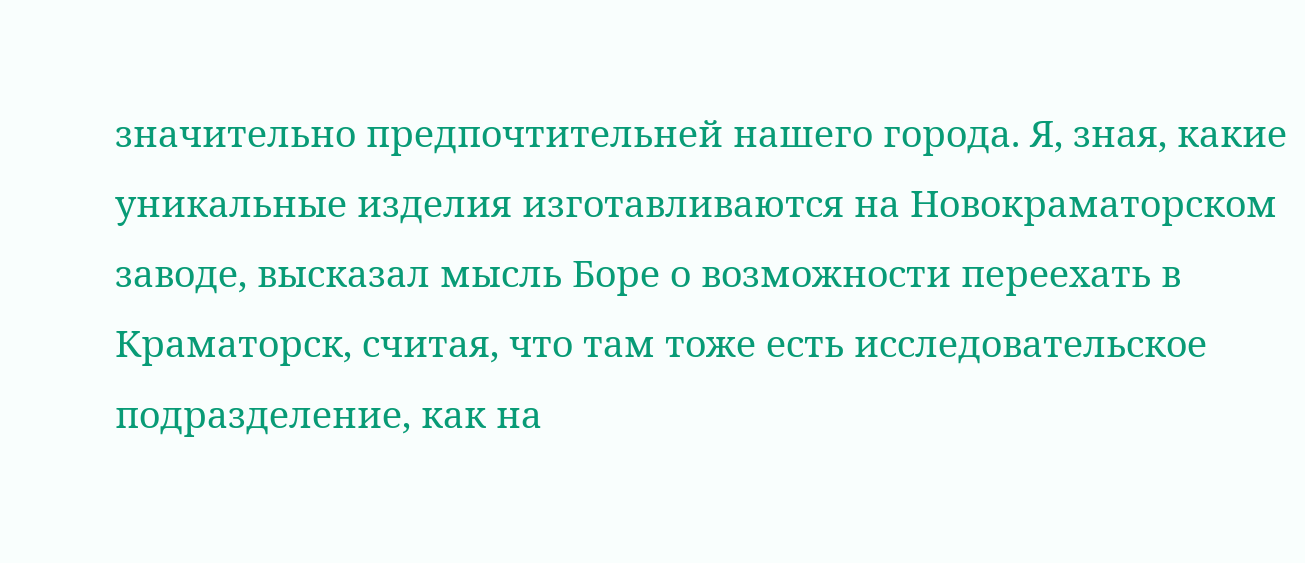значительно предпочтительней нашего города. Я, зная, какие уникальные изделия изготавливаются на Новокраматорском заводе, высказал мысль Боре о возможности переехать в Краматорск, считая, что там тоже есть исследовательское подразделение, как на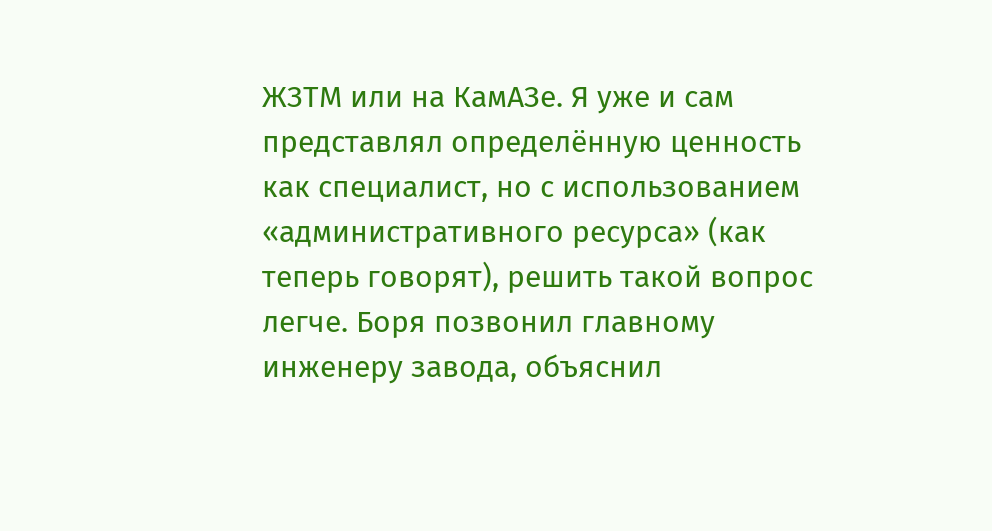ЖЗТМ или на КамАЗе. Я уже и сам представлял определённую ценность как специалист, но с использованием «административного ресурса» (как теперь говорят), решить такой вопрос легче. Боря позвонил главному инженеру завода, объяснил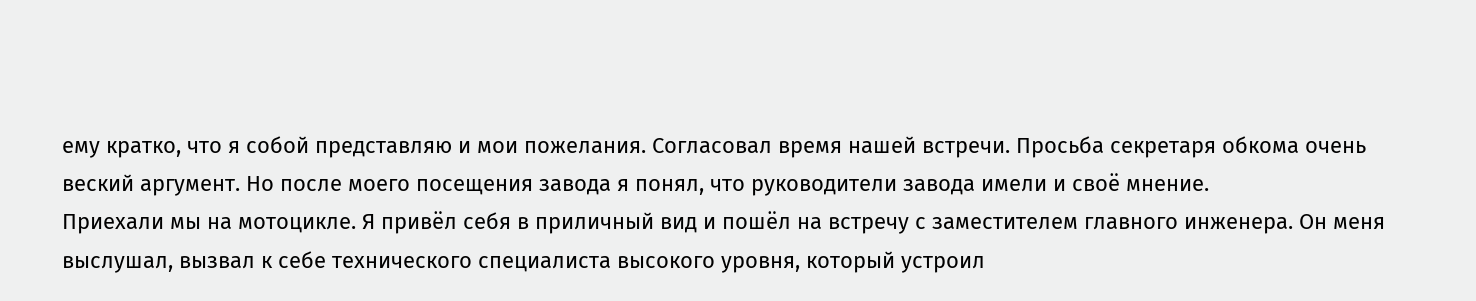ему кратко, что я собой представляю и мои пожелания. Согласовал время нашей встречи. Просьба секретаря обкома очень веский аргумент. Но после моего посещения завода я понял, что руководители завода имели и своё мнение.
Приехали мы на мотоцикле. Я привёл себя в приличный вид и пошёл на встречу с заместителем главного инженера. Он меня выслушал, вызвал к себе технического специалиста высокого уровня, который устроил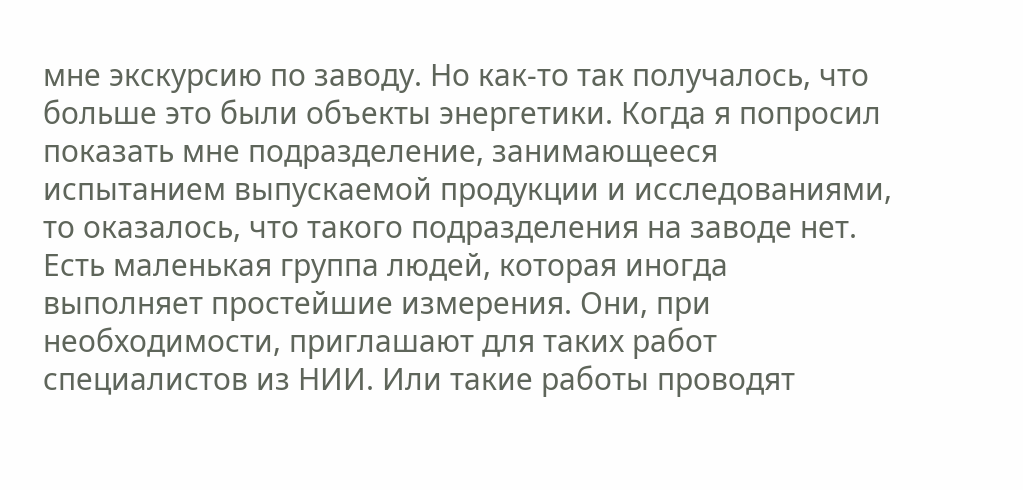мне экскурсию по заводу. Но как-то так получалось, что больше это были объекты энергетики. Когда я попросил показать мне подразделение, занимающееся испытанием выпускаемой продукции и исследованиями, то оказалось, что такого подразделения на заводе нет. Есть маленькая группа людей, которая иногда выполняет простейшие измерения. Они, при необходимости, приглашают для таких работ специалистов из НИИ. Или такие работы проводят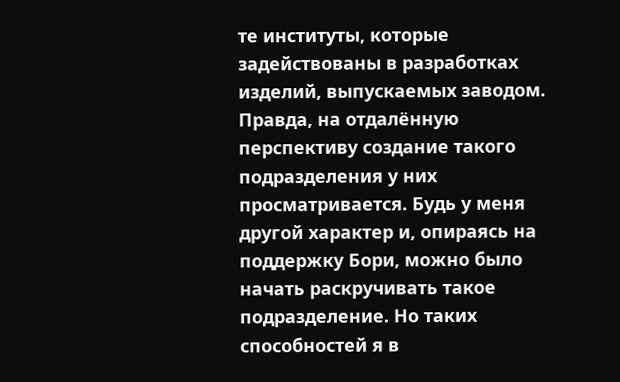те институты, которые задействованы в разработках изделий, выпускаемых заводом. Правда, на отдалённую перспективу создание такого подразделения у них просматривается. Будь у меня другой характер и, опираясь на поддержку Бори, можно было начать раскручивать такое подразделение. Но таких способностей я в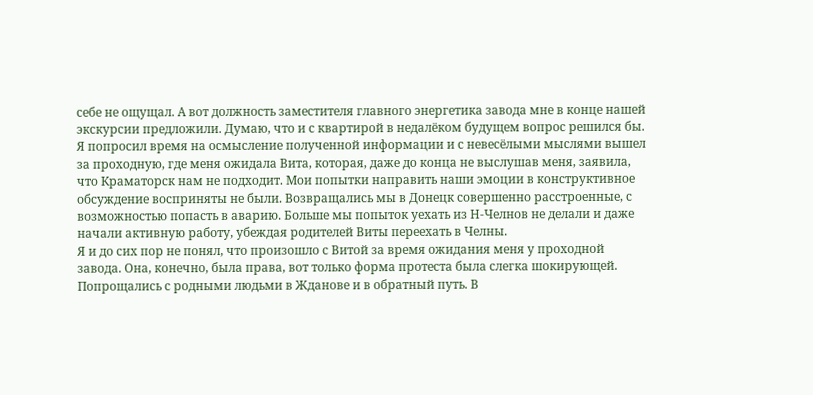себе не ощущал. А вот должность заместителя главного энергетика завода мне в конце нашей экскурсии предложили. Думаю, что и с квартирой в недалёком будущем вопрос решился бы. Я попросил время на осмысление полученной информации и с невесёлыми мыслями вышел за проходную, где меня ожидала Вита, которая, даже до конца не выслушав меня, заявила, что Краматорск нам не подходит. Мои попытки направить наши эмоции в конструктивное обсуждение восприняты не были. Возвращались мы в Донецк совершенно расстроенные, с возможностью попасть в аварию. Больше мы попыток уехать из Н-Челнов не делали и даже начали активную работу, убеждая родителей Виты переехать в Челны.
Я и до сих пор не понял, что произошло с Витой за время ожидания меня у проходной завода. Она, конечно, была права, вот только форма протеста была слегка шокирующей.
Попрощались с родными людьми в Жданове и в обратный путь. В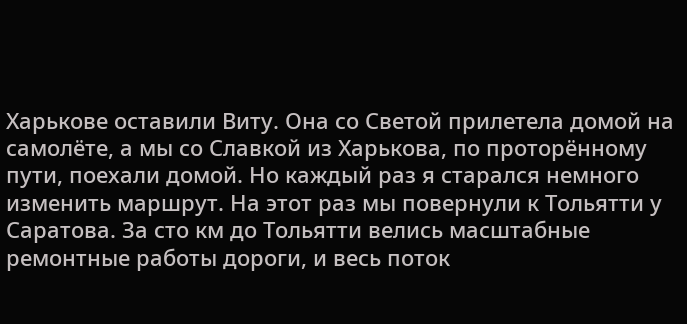Харькове оставили Виту. Она со Светой прилетела домой на самолёте, а мы со Славкой из Харькова, по проторённому пути, поехали домой. Но каждый раз я старался немного изменить маршрут. На этот раз мы повернули к Тольятти у Саратова. За сто км до Тольятти велись масштабные ремонтные работы дороги, и весь поток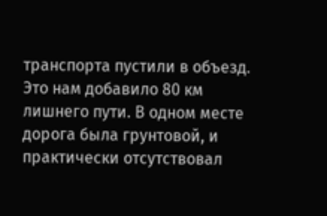транспорта пустили в объезд. Это нам добавило 80 км лишнего пути. В одном месте дорога была грунтовой, и практически отсутствовал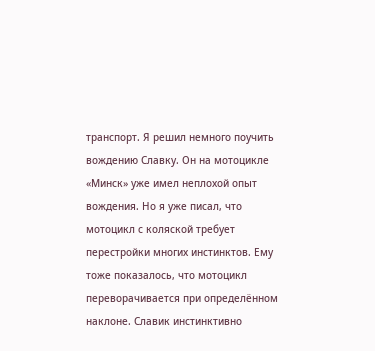транспорт. Я решил немного поучить вождению Славку. Он на мотоцикле «Минск» уже имел неплохой опыт вождения. Но я уже писал, что мотоцикл с коляской требует перестройки многих инстинктов. Ему тоже показалось, что мотоцикл переворачивается при определённом наклоне. Славик инстинктивно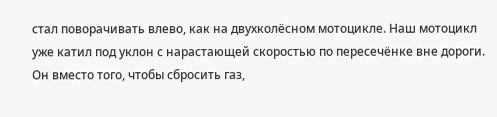стал поворачивать влево, как на двухколёсном мотоцикле. Наш мотоцикл уже катил под уклон с нарастающей скоростью по пересечёнке вне дороги. Он вместо того, чтобы сбросить газ,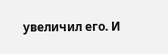увеличил его. И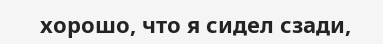хорошо, что я сидел сзади,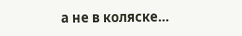а не в коляске…